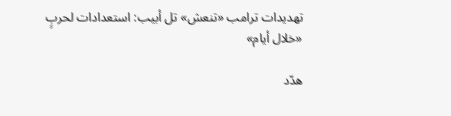تهديدات ترامب «تنعش» تل أبيب: استعدادات لحربٍ «خلال أيام»

هدّد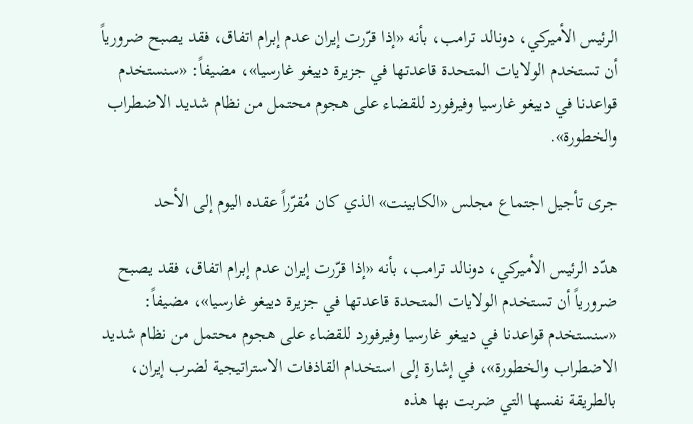الرئيس الأميركي، دونالد ترامب، بأنه «إذا قرّرت إيران عدم إبرام اتفاق، فقد يصبح ضرورياً أن تستخدم الولايات المتحدة قاعدتها في جزيرة دييغو غارسيا»، مضيفاً: «سنستخدم قواعدنا في دييغو غارسيا وفيرفورد للقضاء على هجوم محتمل من نظام شديد الاضطراب والخطورة».

جرى تأجيل اجتماع مجلس «الكابينت» الذي كان مُقرّراً عقده اليوم إلى الأحد

هدّد الرئيس الأميركي، دونالد ترامب، بأنه «إذا قرّرت إيران عدم إبرام اتفاق، فقد يصبح ضرورياً أن تستخدم الولايات المتحدة قاعدتها في جزيرة دييغو غارسيا»، مضيفاً: «سنستخدم قواعدنا في دييغو غارسيا وفيرفورد للقضاء على هجوم محتمل من نظام شديد الاضطراب والخطورة»، في إشارة إلى استخدام القاذفات الاستراتيجية لضرب إيران، بالطريقة نفسها التي ضربت بها هذه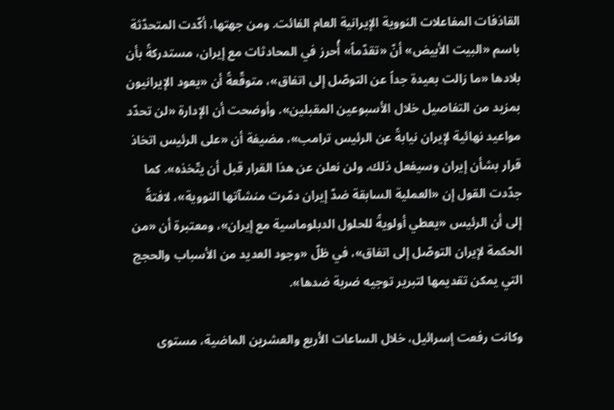القاذفات المفاعلات النووية الإيرانية العام الفائت. ومن جهتها، أكّدت المتحدّثة باسم «البيت الأبيض» أنّ «تقدّماً» أُحرز في المحادثات مع إيران، مستدركةً بأن بلادها «ما زالت بعيدة جداً عن التوصّل إلى اتفاق»، متوقّعةً أن «يعود الإيرانيون بمزيد من التفاصيل خلال الأسبوعين المقبلين». وأوضحت أن الإدارة «لن تحدّد مواعيد نهائية لإيران نيابةً عن الرئيس ترامب»، مضيفة أن «على الرئيس اتخاذ قرار بشأن إيران وسيفعل ذلك، ولن نعلن عن هذا القرار قبل أن يتّخذه». كما جدّدت القول إن «العملية السابقة ضدّ إيران دمّرت منشآتها النووية»، لافتةً إلى أن الرئيس «يعطي أولويةً للحلول الدبلوماسية مع إيران»، ومعتبرة أن «من الحكمة لإيران التوصّل إلى اتفاق»، في ظلّ «وجود العديد من الأسباب والحجج التي يمكن تقديمها لتبرير توجيه ضربة ضدها».

وكانت رفعت إسرائيل، خلال الساعات الأربع والعشرين الماضية، مستوى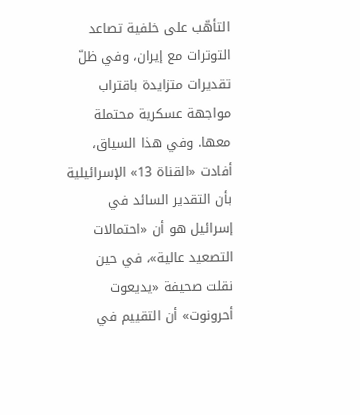التأهّب على خلفية تصاعد التوترات مع إيران، وفي ظلّ تقديرات متزايدة باقتراب مواجهة عسكرية محتملة معها. وفي هذا السياق، أفادت «القناة 13» الإسرائيلية بأن التقدير السائد في إسرائيل هو أن «احتمالات التصعيد عالية»، في حين نقلت صحيفة «يديعوت أحرونوت» أن التقييم في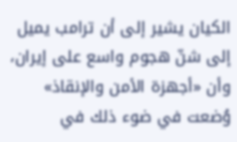الكيان يشير إلى أن ترامب يميل إلى شنّ هجوم واسع على إيران، وأن «أجهزة الأمن والإنقاذ» وُضعت في ضوء ذلك في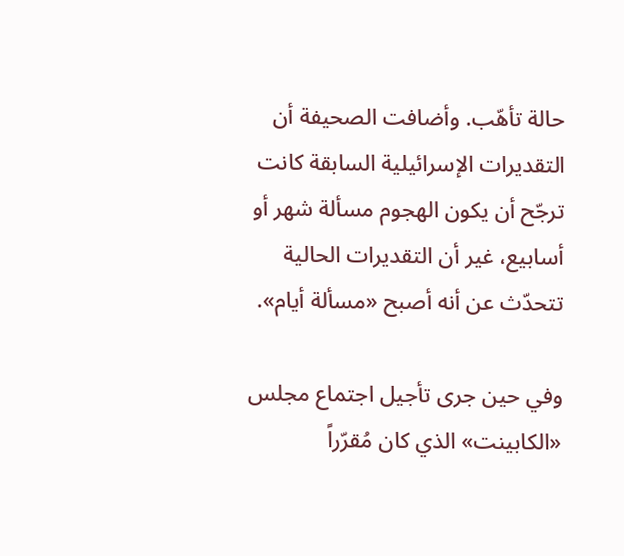حالة تأهّب. وأضافت الصحيفة أن التقديرات الإسرائيلية السابقة كانت ترجّح أن يكون الهجوم مسألة شهر أو أسابيع، غير أن التقديرات الحالية تتحدّث عن أنه أصبح «مسألة أيام».

وفي حين جرى تأجيل اجتماع مجلس «الكابينت» الذي كان مُقرّراً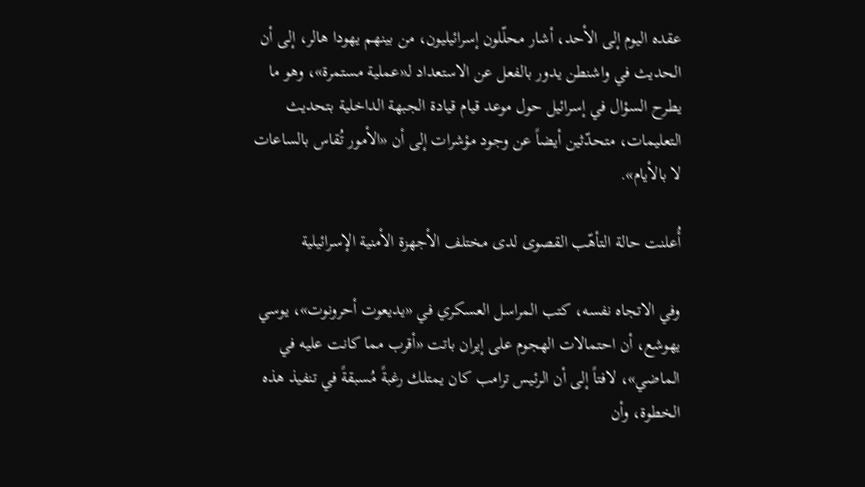عقده اليوم إلى الأحد، أشار محلّلون إسرائيليون، من بينهم يهودا هالر، إلى أن الحديث في واشنطن يدور بالفعل عن الاستعداد لـ«عملية مستمرة»، وهو ما يطرح السؤال في إسرائيل حول موعد قيام قيادة الجبهة الداخلية بتحديث التعليمات، متحدّثين أيضاً عن وجود مؤشرات إلى أن «الأمور تُقاس بالساعات لا بالأيام».

أُعلنت حالة التأهّب القصوى لدى مختلف الأجهزة الأمنية الإسرائيلية

وفي الاتجاه نفسه، كتب المراسل العسكري في «يديعوت أحرونوت»، يوسي يهوشع، أن احتمالات الهجوم على إيران باتت «أقرب مما كانت عليه في الماضي»، لافتاً إلى أن الرئيس ترامب كان يمتلك رغبةً مُسبقةً في تنفيذ هذه الخطوة، وأن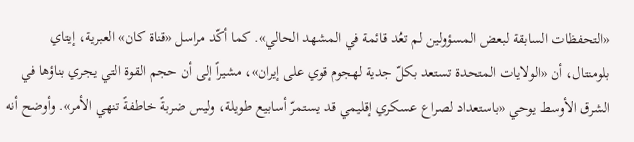«التحفظات السابقة لبعض المسؤولين لم تعُد قائمة في المشهد الحالي». كما أكّد مراسل «قناة كان» العبرية، إيتاي بلومنتال، أن «الولايات المتحدة تستعد بكلّ جدية لهجوم قوي على إيران»، مشيراً إلى أن حجم القوة التي يجري بناؤها في الشرق الأوسط يوحي «باستعداد لصراع عسكري إقليمي قد يستمرّ أسابيع طويلة، وليس ضربةً خاطفةً تنهي الأمر». وأوضح أنه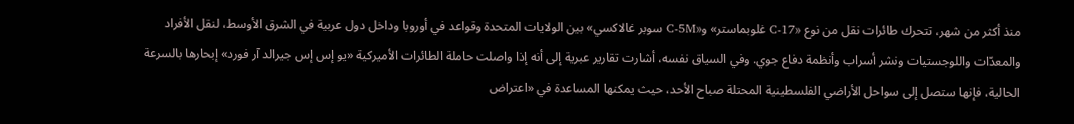منذ أكثر من شهر، تتحرك طائرات نقل من نوع «C-17 غلوبماستر» و«C-5M سوبر غالاكسي» بين الولايات المتحدة وقواعد في أوروبا وداخل دول عربية في الشرق الأوسط، لنقل الأفراد والمعدّات واللوجستيات ونشر أسراب وأنظمة دفاع جوي. وفي السياق نفسه، أشارت تقارير عبرية إلى أنه إذا واصلت حاملة الطائرات الأميركية «يو إس إس جيرالد آر فورد» إبحارها بالسرعة الحالية، فإنها ستصل إلى سواحل الأراضي الفلسطينية المحتلة صباح الأحد، حيث يمكنها المساعدة في «اعتراض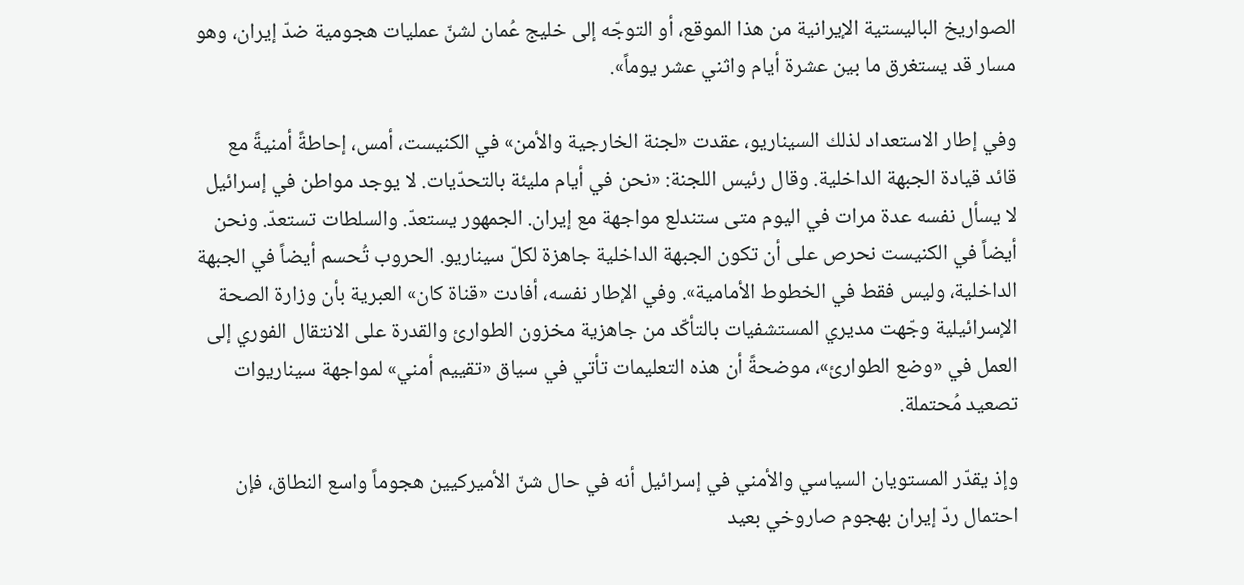الصواريخ الباليستية الإيرانية من هذا الموقع، أو التوجّه إلى خليج عُمان لشنّ عمليات هجومية ضدّ إيران، وهو مسار قد يستغرق ما بين عشرة أيام واثني عشر يوماً».

وفي إطار الاستعداد لذلك السيناريو، عقدت «لجنة الخارجية والأمن» في الكنيست، أمس، إحاطةً أمنيةً مع قائد قيادة الجبهة الداخلية. وقال رئيس اللجنة: «نحن في أيام مليئة بالتحدّيات. لا يوجد مواطن في إسرائيل لا يسأل نفسه عدة مرات في اليوم متى ستندلع مواجهة مع إيران. الجمهور يستعدّ. والسلطات تستعدّ. ونحن أيضاً في الكنيست نحرص على أن تكون الجبهة الداخلية جاهزة لكلّ سيناريو. الحروب تُحسم أيضاً في الجبهة الداخلية، وليس فقط في الخطوط الأمامية». وفي الإطار نفسه، أفادت «قناة كان» العبرية بأن وزارة الصحة الإسرائيلية وجّهت مديري المستشفيات بالتأكّد من جاهزية مخزون الطوارئ والقدرة على الانتقال الفوري إلى العمل في «وضع الطوارئ»، موضحةً أن هذه التعليمات تأتي في سياق «تقييم أمني» لمواجهة سيناريوات تصعيد مُحتملة.

وإذ يقدّر المستويان السياسي والأمني في إسرائيل أنه في حال شنّ الأميركيين هجوماً واسع النطاق، فإن احتمال ردّ إيران بهجوم صاروخي بعيد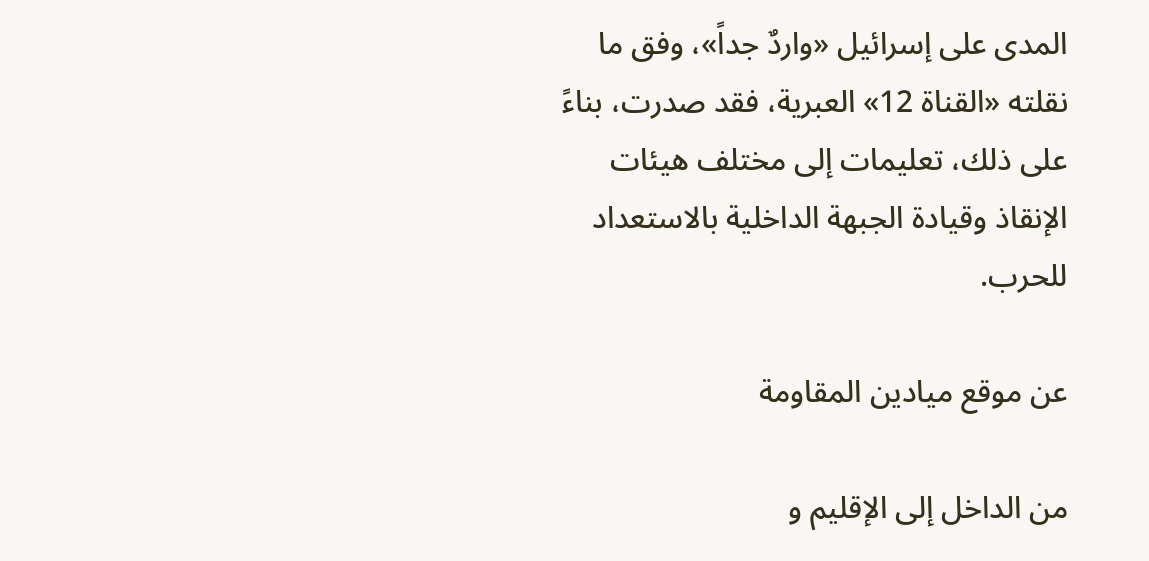المدى على إسرائيل «واردٌ جداً»، وفق ما نقلته «القناة 12» العبرية، فقد صدرت، بناءً على ذلك، تعليمات إلى مختلف هيئات الإنقاذ وقيادة الجبهة الداخلية بالاستعداد للحرب.

عن موقع ميادين المقاومة

من الداخل إلى الإقليم و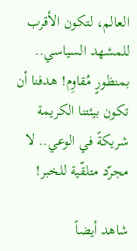العالم، لتكون الأقرب للمشهد السياسي.. بمنظورٍ مُقاوِم! هدفنا أن تكون بيئتنا الكريمة شريكةً في الوعي.. لا مجرّد متلقّية للخبر!

شاهد أيضاً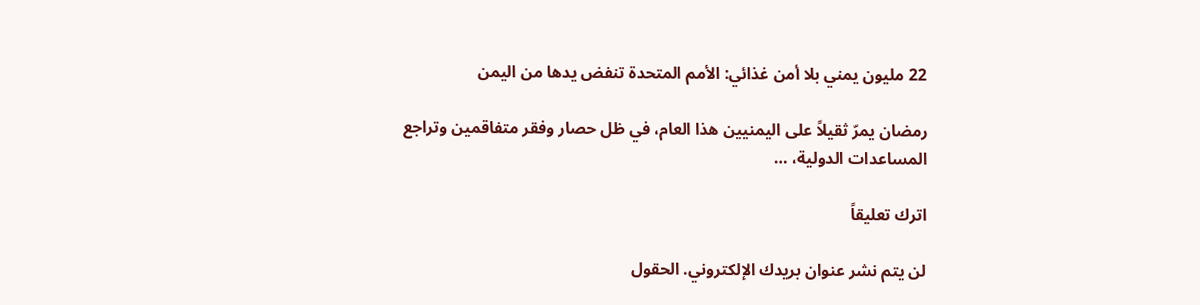22 مليون يمني بلا أمن غذائي: الأمم المتحدة تنفض يدها من اليمن

رمضان يمرّ ثقيلاً على اليمنيين هذا العام، في ظل حصار وفقر متفاقمين وتراجع المساعدات الدولية، …

اترك تعليقاً

لن يتم نشر عنوان بريدك الإلكتروني. الحقول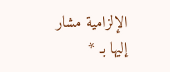الإلزامية مشار إليها بـ *